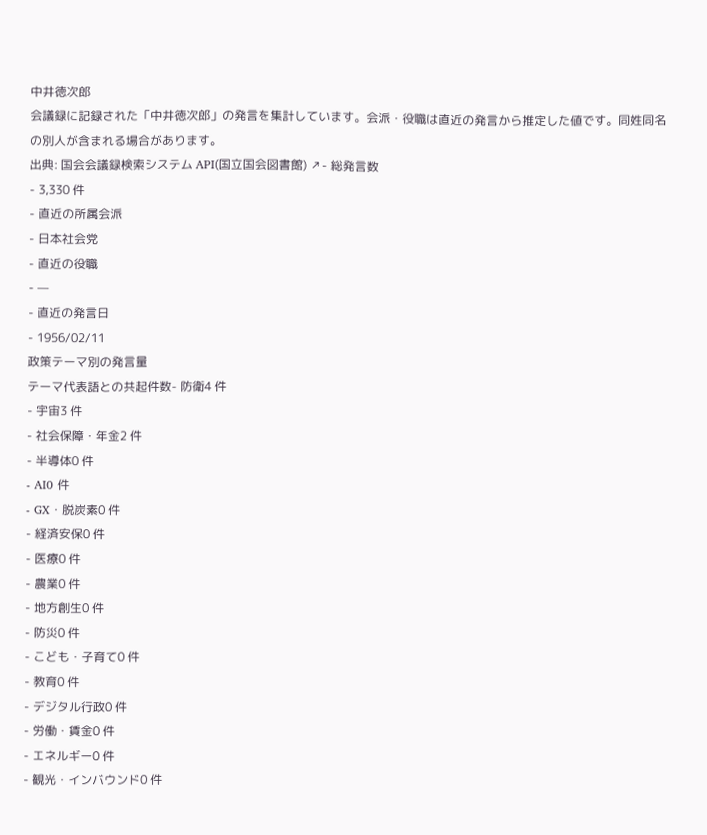中井徳次郎
会議録に記録された「中井徳次郎」の発言を集計しています。会派・役職は直近の発言から推定した値です。同姓同名の別人が含まれる場合があります。
出典: 国会会議録検索システム API(国立国会図書館) ↗- 総発言数
- 3,330 件
- 直近の所属会派
- 日本社会党
- 直近の役職
- —
- 直近の発言日
- 1956/02/11
政策テーマ別の発言量
テーマ代表語との共起件数- 防衛4 件
- 宇宙3 件
- 社会保障・年金2 件
- 半導体0 件
- AI0 件
- GX・脱炭素0 件
- 経済安保0 件
- 医療0 件
- 農業0 件
- 地方創生0 件
- 防災0 件
- こども・子育て0 件
- 教育0 件
- デジタル行政0 件
- 労働・賃金0 件
- エネルギー0 件
- 観光・インバウンド0 件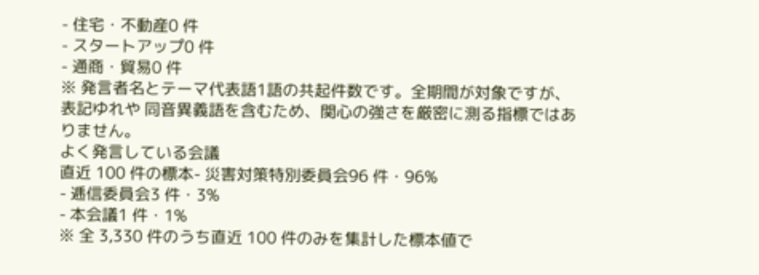- 住宅・不動産0 件
- スタートアップ0 件
- 通商・貿易0 件
※ 発言者名とテーマ代表語1語の共起件数です。全期間が対象ですが、表記ゆれや 同音異義語を含むため、関心の強さを厳密に測る指標ではありません。
よく発言している会議
直近 100 件の標本- 災害対策特別委員会96 件・96%
- 逓信委員会3 件・3%
- 本会議1 件・1%
※ 全 3,330 件のうち直近 100 件のみを集計した標本値で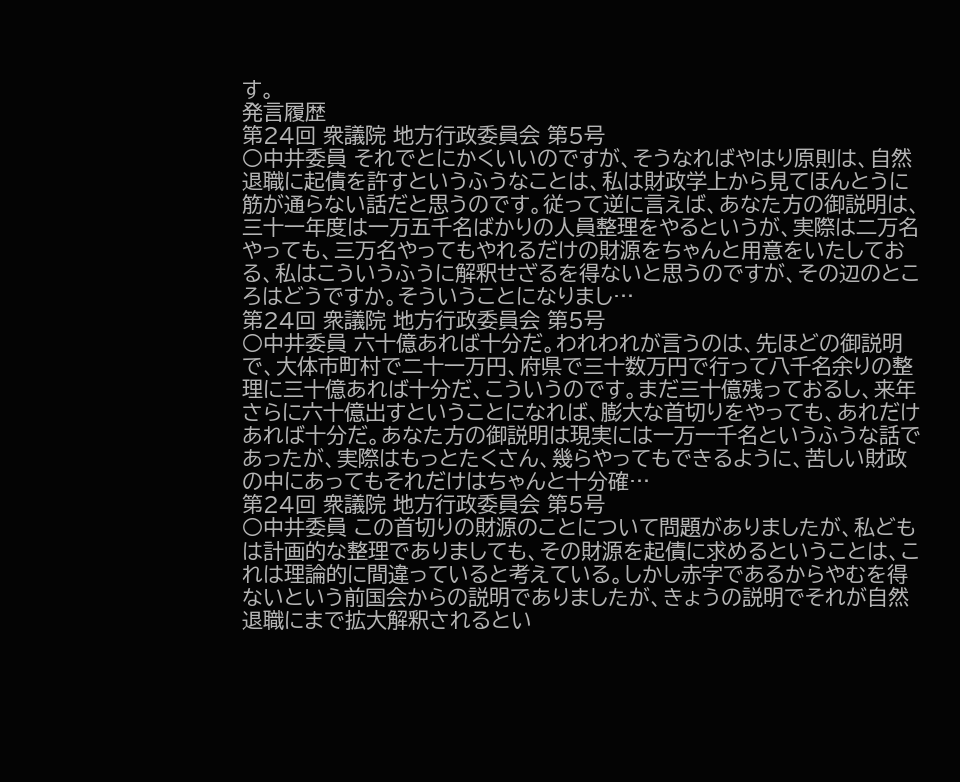す。
発言履歴
第24回 衆議院 地方行政委員会 第5号
○中井委員 それでとにかくいいのですが、そうなればやはり原則は、自然退職に起債を許すというふうなことは、私は財政学上から見てほんとうに筋が通らない話だと思うのです。従って逆に言えば、あなた方の御説明は、三十一年度は一万五千名ばかりの人員整理をやるというが、実際は二万名やっても、三万名やってもやれるだけの財源をちゃんと用意をいたしておる、私はこういうふうに解釈せざるを得ないと思うのですが、その辺のところはどうですか。そういうことになりまし…
第24回 衆議院 地方行政委員会 第5号
○中井委員 六十億あれば十分だ。われわれが言うのは、先ほどの御説明で、大体市町村で二十一万円、府県で三十数万円で行って八千名余りの整理に三十億あれば十分だ、こういうのです。まだ三十億残っておるし、来年さらに六十億出すということになれば、膨大な首切りをやっても、あれだけあれば十分だ。あなた方の御説明は現実には一万一千名というふうな話であったが、実際はもっとたくさん、幾らやってもできるように、苦しい財政の中にあってもそれだけはちゃんと十分確…
第24回 衆議院 地方行政委員会 第5号
○中井委員 この首切りの財源のことについて問題がありましたが、私どもは計画的な整理でありましても、その財源を起債に求めるということは、これは理論的に間違っていると考えている。しかし赤字であるからやむを得ないという前国会からの説明でありましたが、きょうの説明でそれが自然退職にまで拡大解釈されるとい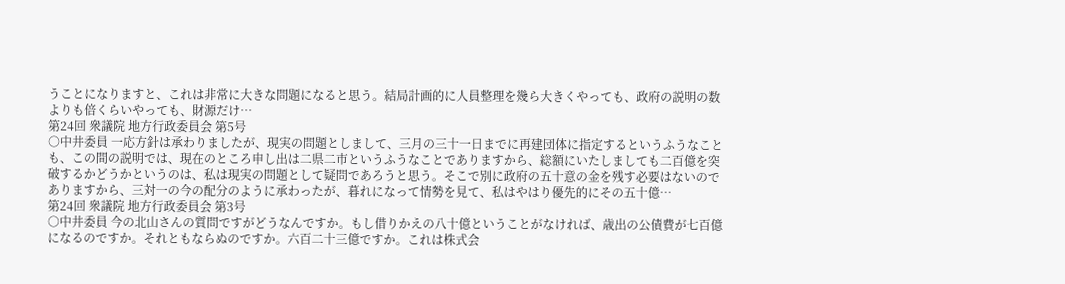うことになりますと、これは非常に大きな問題になると思う。結局計画的に人員整理を幾ら大きくやっても、政府の説明の数よりも倍くらいやっても、財源だけ…
第24回 衆議院 地方行政委員会 第5号
○中井委員 一応方針は承わりましたが、現実の問題としまして、三月の三十一日までに再建団体に指定するというふうなことも、この間の説明では、現在のところ申し出は二県二市というふうなことでありますから、総額にいたしましても二百億を突破するかどうかというのは、私は現実の問題として疑問であろうと思う。そこで別に政府の五十意の金を残す必要はないのでありますから、三対一の今の配分のように承わったが、暮れになって情勢を見て、私はやはり優先的にその五十億…
第24回 衆議院 地方行政委員会 第3号
○中井委員 今の北山さんの質問ですがどうなんですか。もし借りかえの八十億ということがなければ、歳出の公債費が七百億になるのですか。それともならぬのですか。六百二十三億ですか。これは株式会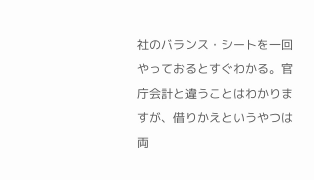社のバランス・シートを一回やっておるとすぐわかる。官庁会計と違うことはわかりますが、借りかえというやつは両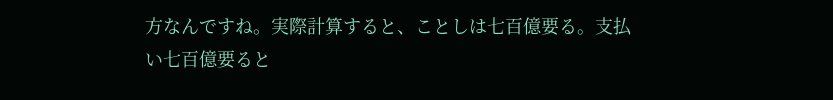方なんですね。実際計算すると、ことしは七百億要る。支払い七百億要ると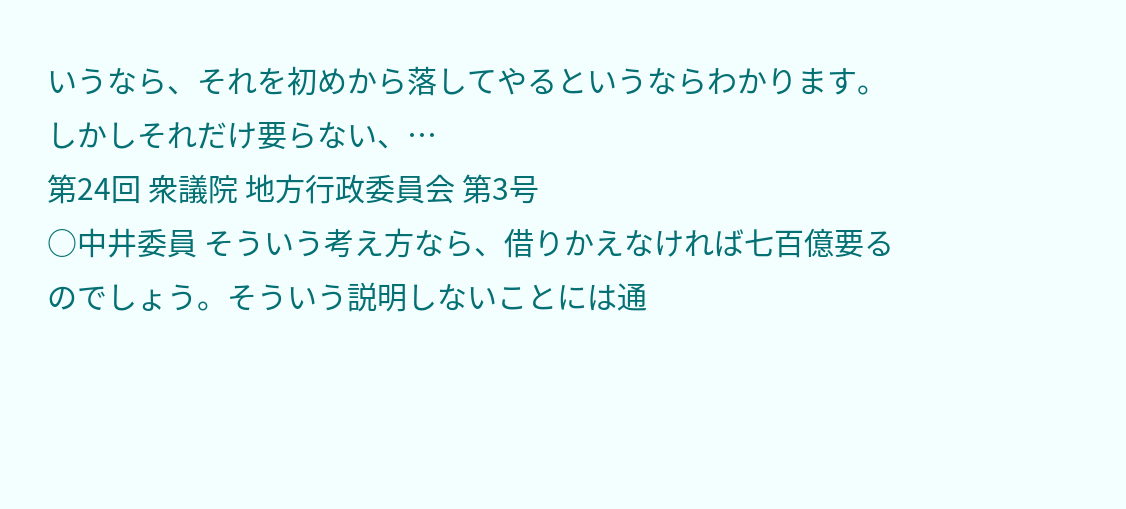いうなら、それを初めから落してやるというならわかります。しかしそれだけ要らない、…
第24回 衆議院 地方行政委員会 第3号
○中井委員 そういう考え方なら、借りかえなければ七百億要るのでしょう。そういう説明しないことには通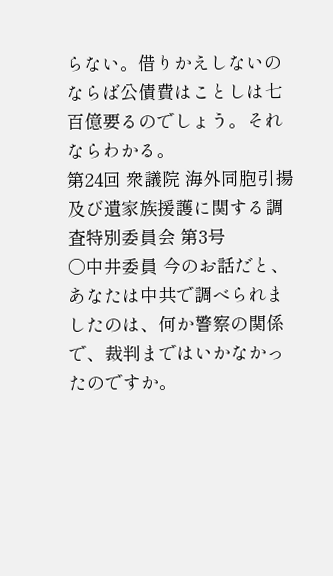らない。借りかえしないのならば公債費はことしは七百億要るのでしょう。それならわかる。
第24回 衆議院 海外同胞引揚及び遺家族援護に関する調査特別委員会 第3号
○中井委員 今のお話だと、あなたは中共で調べられましたのは、何か警察の関係で、裁判まではいかなかったのですか。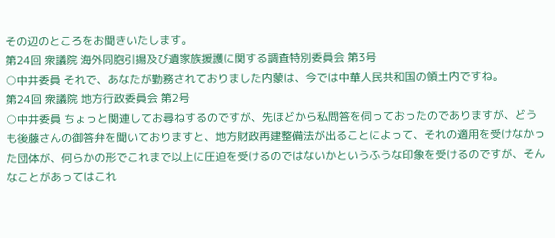その辺のところをお聞きいたします。
第24回 衆議院 海外同胞引揚及び遺家族援護に関する調査特別委員会 第3号
○中井委員 それで、あなたが勤務されておりました内蒙は、今では中華人民共和国の領土内ですね。
第24回 衆議院 地方行政委員会 第2号
○中井委員 ちょっと関連してお尋ねするのですが、先ほどから私問答を伺っておったのでありますが、どうも後藤さんの御答弁を聞いておりますと、地方財政再建整備法が出ることによって、それの適用を受けなかった団体が、何らかの形でこれまで以上に圧迫を受けるのではないかというふうな印象を受けるのですが、そんなことがあってはこれ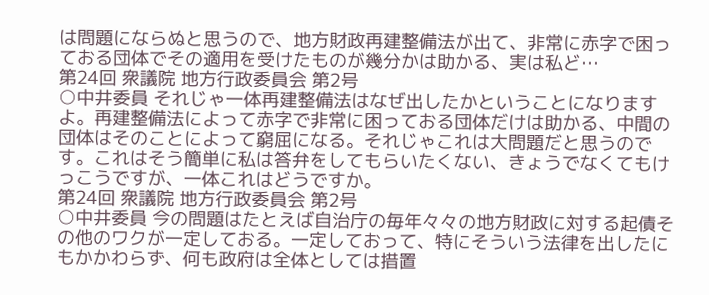は問題にならぬと思うので、地方財政再建整備法が出て、非常に赤字で困っておる団体でその適用を受けたものが幾分かは助かる、実は私ど…
第24回 衆議院 地方行政委員会 第2号
○中井委員 それじゃ一体再建整備法はなぜ出したかということになりますよ。再建整備法によって赤字で非常に困っておる団体だけは助かる、中間の団体はそのことによって窮屈になる。それじゃこれは大問題だと思うのです。これはそう簡単に私は答弁をしてもらいたくない、きょうでなくてもけっこうですが、一体これはどうですか。
第24回 衆議院 地方行政委員会 第2号
○中井委員 今の問題はたとえば自治庁の毎年々々の地方財政に対する起債その他のワクが一定しておる。一定しておって、特にそういう法律を出したにもかかわらず、何も政府は全体としては措置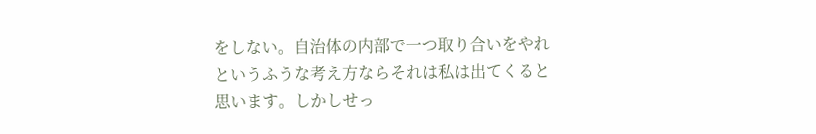をしない。自治体の内部で一つ取り合いをやれというふうな考え方ならそれは私は出てくると思います。しかしせっ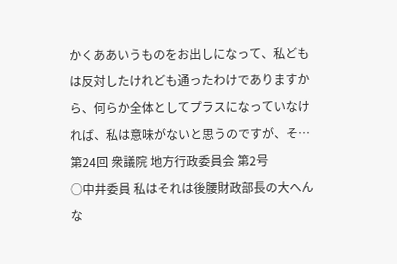かくああいうものをお出しになって、私どもは反対したけれども通ったわけでありますから、何らか全体としてプラスになっていなければ、私は意味がないと思うのですが、そ…
第24回 衆議院 地方行政委員会 第2号
○中井委員 私はそれは後腰財政部長の大へんな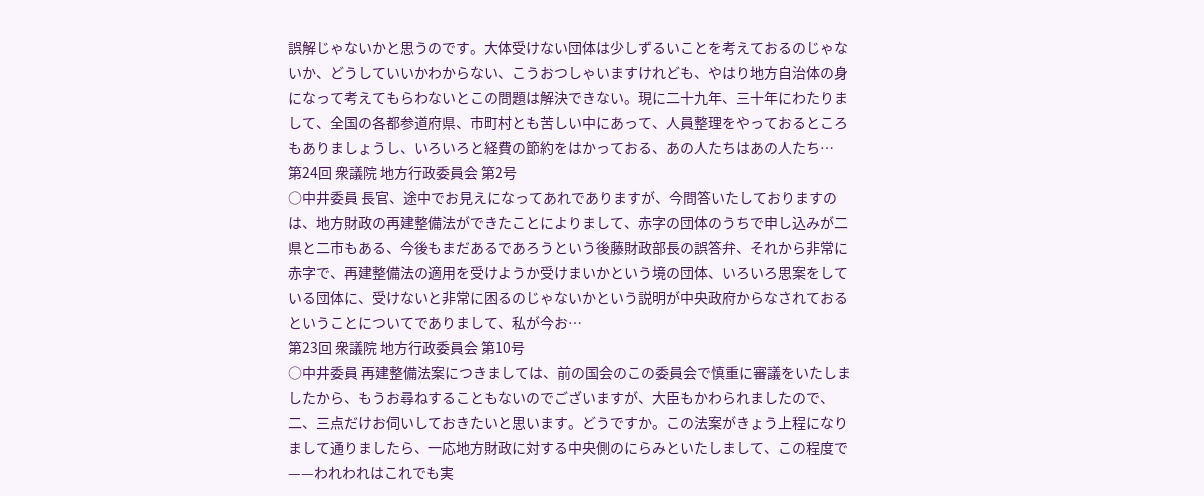誤解じゃないかと思うのです。大体受けない団体は少しずるいことを考えておるのじゃないか、どうしていいかわからない、こうおつしゃいますけれども、やはり地方自治体の身になって考えてもらわないとこの問題は解決できない。現に二十九年、三十年にわたりまして、全国の各都参道府県、市町村とも苦しい中にあって、人員整理をやっておるところもありましょうし、いろいろと経費の節約をはかっておる、あの人たちはあの人たち…
第24回 衆議院 地方行政委員会 第2号
○中井委員 長官、途中でお見えになってあれでありますが、今問答いたしておりますのは、地方財政の再建整備法ができたことによりまして、赤字の団体のうちで申し込みが二県と二市もある、今後もまだあるであろうという後藤財政部長の誤答弁、それから非常に赤字で、再建整備法の適用を受けようか受けまいかという境の団体、いろいろ思案をしている団体に、受けないと非常に困るのじゃないかという説明が中央政府からなされておるということについてでありまして、私が今お…
第23回 衆議院 地方行政委員会 第10号
○中井委員 再建整備法案につきましては、前の国会のこの委員会で慎重に審議をいたしましたから、もうお尋ねすることもないのでございますが、大臣もかわられましたので、二、三点だけお伺いしておきたいと思います。どうですか。この法案がきょう上程になりまして通りましたら、一応地方財政に対する中央側のにらみといたしまして、この程度で——われわれはこれでも実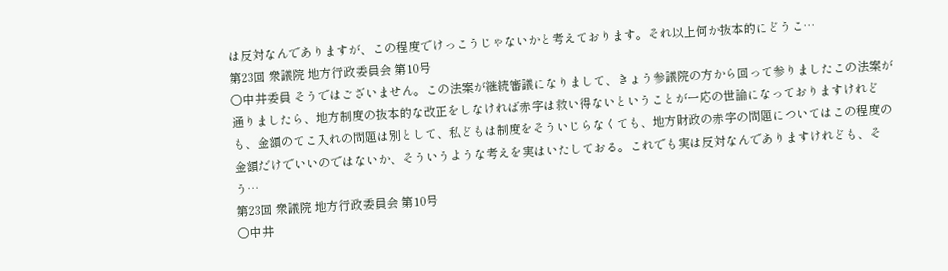は反対なんでありますが、この程度でけっこうじゃないかと考えております。それ以上何か抜本的にどうこ…
第23回 衆議院 地方行政委員会 第10号
○中井委員 そうではございません。この法案が継続審議になりまして、きょう参議院の方から回って参りましたこの法案が通りましたら、地方制度の抜本的な改正をしなければ赤字は救い得ないということが一応の世論になっておりますけれども、金額のてこ入れの問題は別として、私どもは制度をそういじらなくても、地方財政の赤字の問題についてはこの程度の金額だけでいいのではないか、そういうような考えを実はいたしておる。これでも実は反対なんでありますけれども、そう…
第23回 衆議院 地方行政委員会 第10号
○中井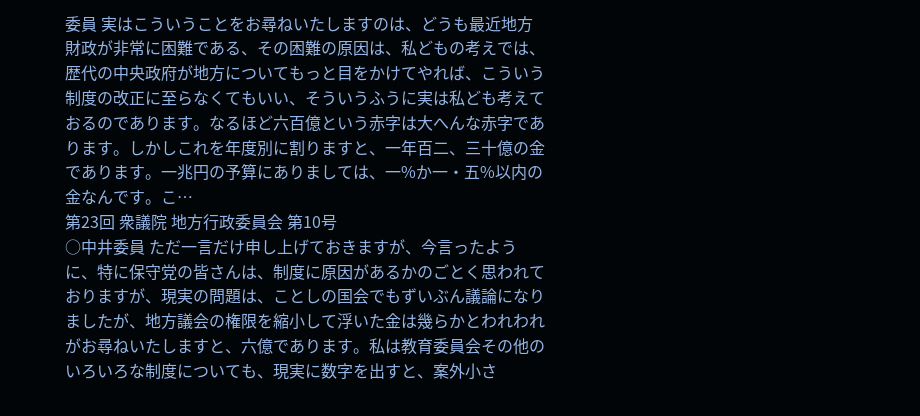委員 実はこういうことをお尋ねいたしますのは、どうも最近地方財政が非常に困難である、その困難の原因は、私どもの考えでは、歴代の中央政府が地方についてもっと目をかけてやれば、こういう制度の改正に至らなくてもいい、そういうふうに実は私ども考えておるのであります。なるほど六百億という赤字は大へんな赤字であります。しかしこれを年度別に割りますと、一年百二、三十億の金であります。一兆円の予算にありましては、一%か一・五%以内の金なんです。こ…
第23回 衆議院 地方行政委員会 第10号
○中井委員 ただ一言だけ申し上げておきますが、今言ったように、特に保守党の皆さんは、制度に原因があるかのごとく思われておりますが、現実の問題は、ことしの国会でもずいぶん議論になりましたが、地方議会の権限を縮小して浮いた金は幾らかとわれわれがお尋ねいたしますと、六億であります。私は教育委員会その他のいろいろな制度についても、現実に数字を出すと、案外小さ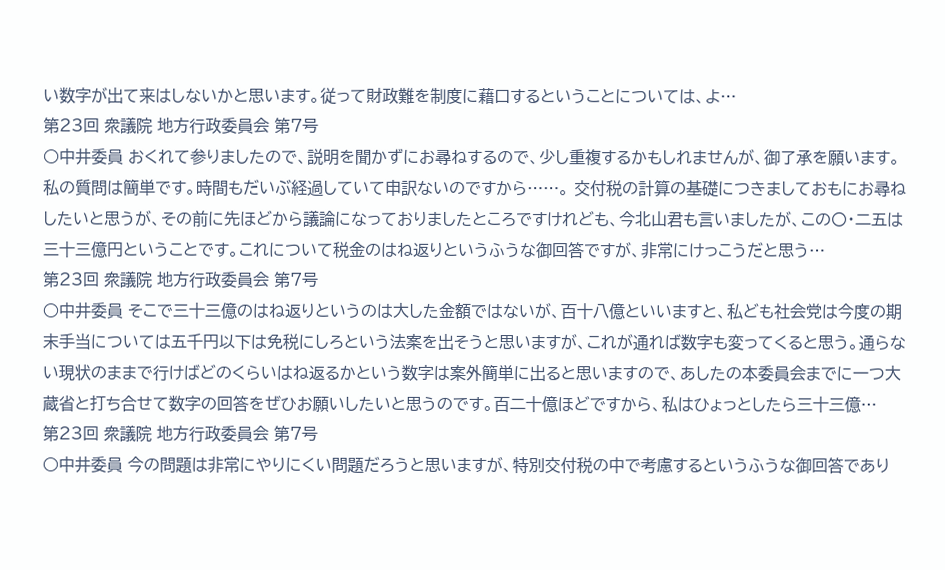い数字が出て来はしないかと思います。従って財政難を制度に藉口するということについては、よ…
第23回 衆議院 地方行政委員会 第7号
○中井委員 おくれて参りましたので、説明を聞かずにお尋ねするので、少し重複するかもしれませんが、御了承を願います。私の質問は簡単です。時間もだいぶ経過していて申訳ないのですから……。 交付税の計算の基礎につきましておもにお尋ねしたいと思うが、その前に先ほどから議論になっておりましたところですけれども、今北山君も言いましたが、この〇・二五は三十三億円ということです。これについて税金のはね返りというふうな御回答ですが、非常にけっこうだと思う…
第23回 衆議院 地方行政委員会 第7号
○中井委員 そこで三十三億のはね返りというのは大した金額ではないが、百十八億といいますと、私ども社会党は今度の期末手当については五千円以下は免税にしろという法案を出そうと思いますが、これが通れば数字も変ってくると思う。通らない現状のままで行けばどのくらいはね返るかという数字は案外簡単に出ると思いますので、あしたの本委員会までに一つ大蔵省と打ち合せて数字の回答をぜひお願いしたいと思うのです。百二十億ほどですから、私はひょっとしたら三十三億…
第23回 衆議院 地方行政委員会 第7号
○中井委員 今の問題は非常にやりにくい問題だろうと思いますが、特別交付税の中で考慮するというふうな御回答であり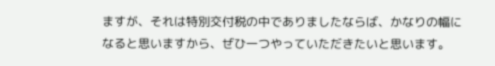ますが、それは特別交付税の中でありましたならば、かなりの幅になると思いますから、ぜひ一つやっていただきたいと思います。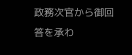政務次官から御回答を承わ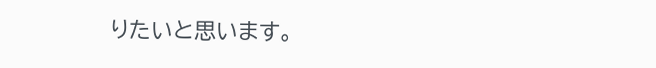りたいと思います。